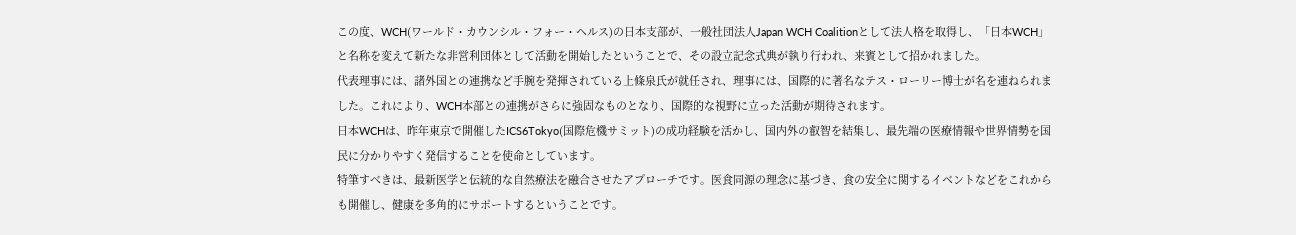この度、WCH(ワールド・カウンシル・フォー・ヘルス)の日本支部が、一般社団法人Japan WCH Coalitionとして法人格を取得し、「日本WCH」と名称を変えて新たな非営利団体として活動を開始したということで、その設立記念式典が執り行われ、来賓として招かれました。
代表理事には、諸外国との連携など手腕を発揮されている上條泉氏が就任され、理事には、国際的に著名なテス・ローリー博士が名を連ねられました。これにより、WCH本部との連携がさらに強固なものとなり、国際的な視野に立った活動が期待されます。
日本WCHは、昨年東京で開催したICS6Tokyo(国際危機サミット)の成功経験を活かし、国内外の叡智を結集し、最先端の医療情報や世界情勢を国民に分かりやすく発信することを使命としています。
特筆すべきは、最新医学と伝統的な自然療法を融合させたアプローチです。医食同源の理念に基づき、食の安全に関するイベントなどをこれからも開催し、健康を多角的にサポートするということです。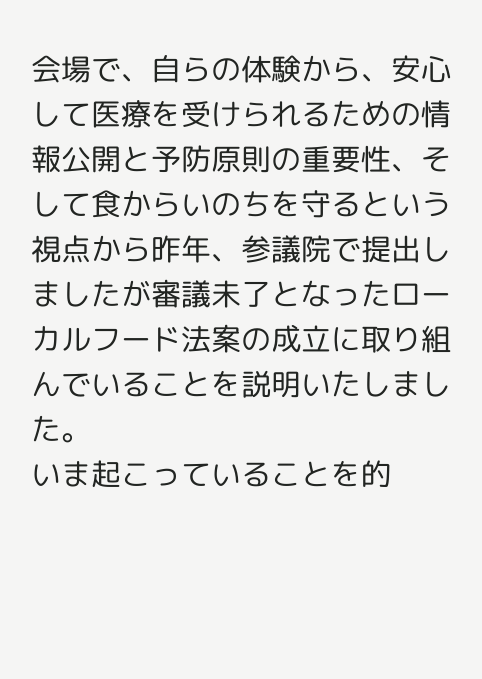会場で、自らの体験から、安心して医療を受けられるための情報公開と予防原則の重要性、そして食からいのちを守るという視点から昨年、参議院で提出しましたが審議未了となったローカルフード法案の成立に取り組んでいることを説明いたしました。
いま起こっていることを的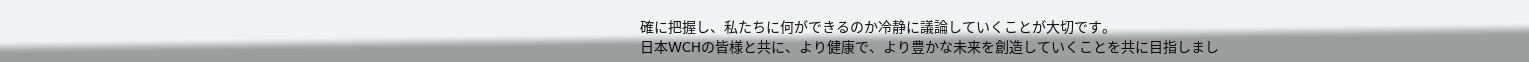確に把握し、私たちに何ができるのか冷静に議論していくことが大切です。
日本WCHの皆様と共に、より健康で、より豊かな未来を創造していくことを共に目指しまし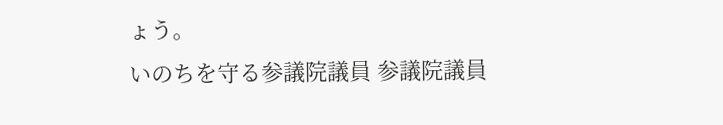ょう。
いのちを守る参議院議員 参議院議員